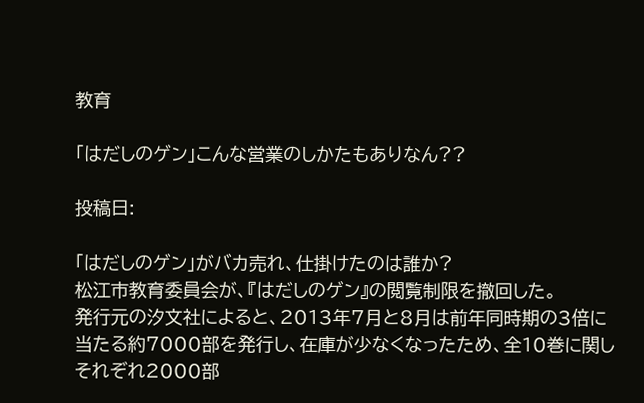教育

「はだしのゲン」こんな営業のしかたもありなん??

投稿日:

「はだしのゲン」がバカ売れ、仕掛けたのは誰か?
松江市教育委員会が、『はだしのゲン』の閲覧制限を撤回した。
発行元の汐文社によると、2013年7月と8月は前年同時期の3倍に当たる約7000部を発行し、在庫が少なくなったため、全10巻に関しそれぞれ2000部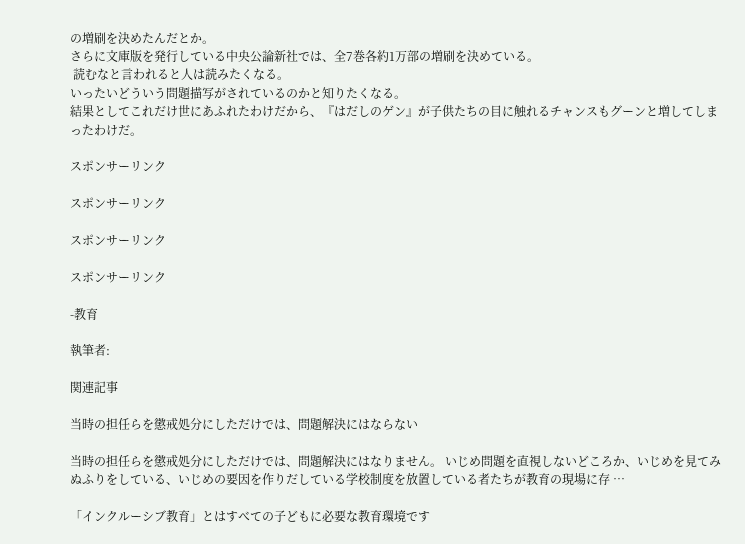の増刷を決めたんだとか。
さらに文庫版を発行している中央公論新社では、全7巻各約1万部の増刷を決めている。
 読むなと言われると人は読みたくなる。
いったいどういう問題描写がされているのかと知りたくなる。
結果としてこれだけ世にあふれたわけだから、『はだしのゲン』が子供たちの目に触れるチャンスもグーンと増してしまったわけだ。

スポンサーリンク

スポンサーリンク

スポンサーリンク

スポンサーリンク

-教育

執筆者:

関連記事

当時の担任らを懲戒処分にしただけでは、問題解決にはならない

当時の担任らを懲戒処分にしただけでは、問題解決にはなりません。 いじめ問題を直視しないどころか、いじめを見てみぬふりをしている、いじめの要因を作りだしている学校制度を放置している者たちが教育の現場に存 …

「インクルーシブ教育」とはすべての子どもに必要な教育環境です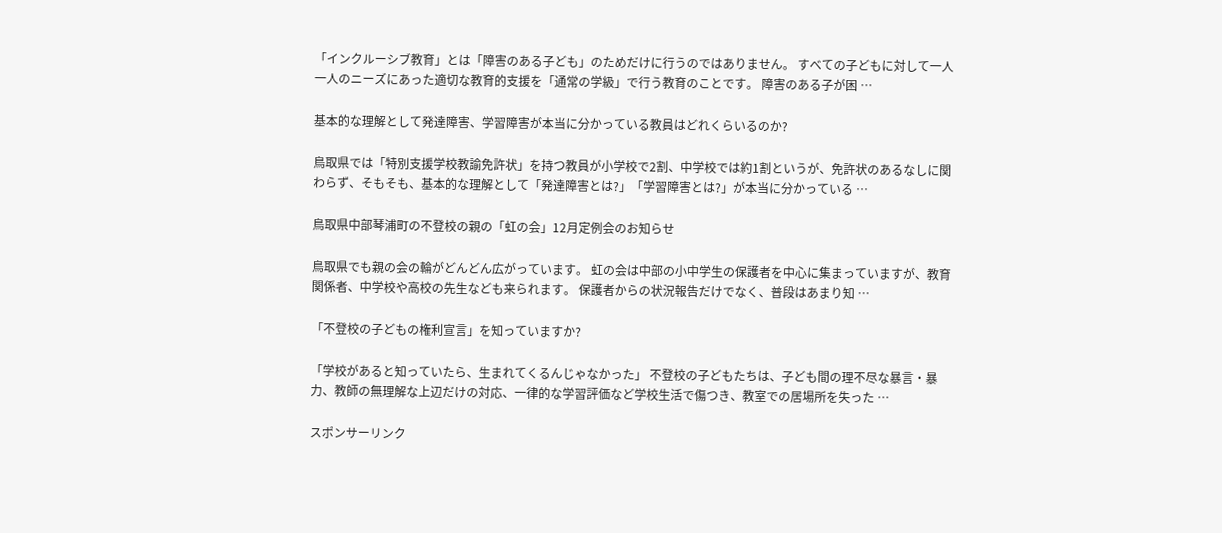「インクルーシブ教育」とは「障害のある子ども」のためだけに行うのではありません。 すべての子どもに対して一人一人のニーズにあった適切な教育的支援を「通常の学級」で行う教育のことです。 障害のある子が困 …

基本的な理解として発達障害、学習障害が本当に分かっている教員はどれくらいるのか?

鳥取県では「特別支援学校教諭免許状」を持つ教員が小学校で2割、中学校では約1割というが、免許状のあるなしに関わらず、そもそも、基本的な理解として「発達障害とは?」「学習障害とは?」が本当に分かっている …

鳥取県中部琴浦町の不登校の親の「虹の会」12月定例会のお知らせ

鳥取県でも親の会の輪がどんどん広がっています。 虹の会は中部の小中学生の保護者を中心に集まっていますが、教育関係者、中学校や高校の先生なども来られます。 保護者からの状況報告だけでなく、普段はあまり知 …

「不登校の子どもの権利宣言」を知っていますか?

「学校があると知っていたら、生まれてくるんじゃなかった」 不登校の子どもたちは、子ども間の理不尽な暴言・暴力、教師の無理解な上辺だけの対応、一律的な学習評価など学校生活で傷つき、教室での居場所を失った …

スポンサーリンク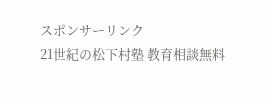スポンサーリンク
21世紀の松下村塾 教育相談無料